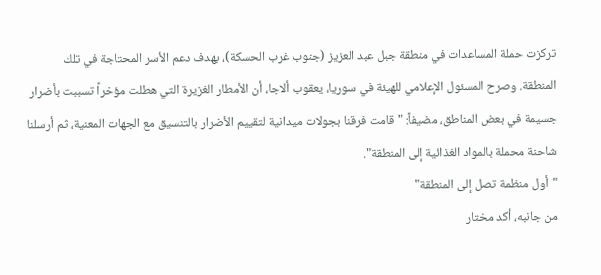تركزت حملة المساعدات في منطقة جبل عبد العزيز (جنوب غرب الحسكة)، بهدف دعم الأسر المحتاجة في تلك المنطقة. وصرح المسئول الإعلامي للهيئة في سوريا، يعقوب ألاجا، أن الأمطار الغزيرة التي هطلت مؤخراً تسببت بأضرار جسيمة في بعض المناطق، مضيفاً: "قامت فرقنا بجولات ميدانية لتقييم الأضرار بالتنسيق مع الجهات المعنية، ثم أرسلنا شاحنة محملة بالمواد الغذائية إلى المنطقة".
"أول منظمة تصل إلى المنطقة"
من جانبه، أكد مختار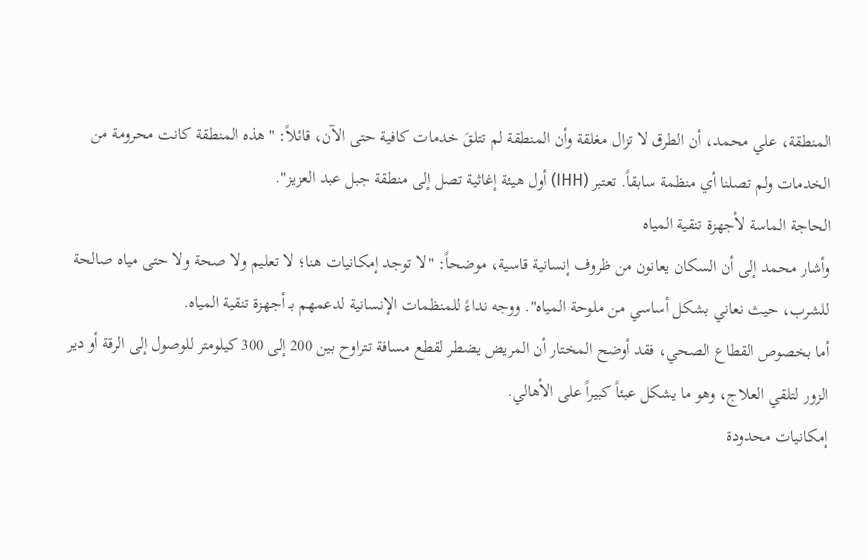المنطقة، علي محمد، أن الطرق لا تزال مغلقة وأن المنطقة لم تتلقَ خدمات كافية حتى الآن، قائلاً: "هذه المنطقة كانت محرومة من الخدمات ولم تصلنا أي منظمة سابقاً. تعتبر (IHH) أول هيئة إغاثية تصل إلى منطقة جبل عبد العزيز".
الحاجة الماسة لأجهزة تنقية المياه
وأشار محمد إلى أن السكان يعانون من ظروف إنسانية قاسية، موضحاً: "لا توجد إمكانيات هنا؛ لا تعليم ولا صحة ولا حتى مياه صالحة للشرب، حيث نعاني بشكل أساسي من ملوحة المياه". ووجه نداءً للمنظمات الإنسانية لدعمهم بـ أجهزة تنقية المياه.
أما بخصوص القطاع الصحي، فقد أوضح المختار أن المريض يضطر لقطع مسافة تتراوح بين 200 إلى 300 كيلومتر للوصول إلى الرقة أو دير الزور لتلقي العلاج، وهو ما يشكل عبئاً كبيراً على الأهالي.
إمكانيات محدودة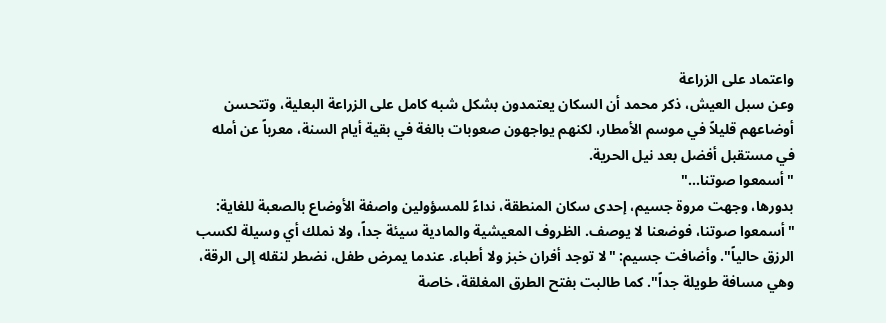واعتماد على الزراعة
وعن سبل العيش، ذكر محمد أن السكان يعتمدون بشكل شبه كامل على الزراعة البعلية، وتتحسن أوضاعهم قليلاً في موسم الأمطار، لكنهم يواجهون صعوبات بالغة في بقية أيام السنة، معرباً عن أمله في مستقبل أفضل بعد نيل الحرية.
"أسمعوا صوتنا..."
بدورها، وجهت مروة جسيم، إحدى سكان المنطقة، نداءً للمسؤولين واصفة الأوضاع بالصعبة للغاية: "أسمعوا صوتنا، فوضعنا لا يوصف. الظروف المعيشية والمادية سيئة جداً، ولا نملك أي وسيلة لكسب الرزق حالياً". وأضافت جسيم: "لا توجد أفران خبز ولا أطباء. عندما يمرض طفل، نضطر لنقله إلى الرقة، وهي مسافة طويلة جداً". كما طالبت بفتح الطرق المغلقة، خاصة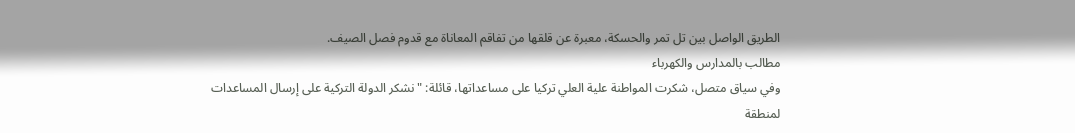الطريق الواصل بين تل تمر والحسكة، معبرة عن قلقها من تفاقم المعاناة مع قدوم فصل الصيف.
مطالب بالمدارس والكهرباء
وفي سياق متصل، شكرت المواطنة علية العلي تركيا على مساعداتها، قائلة: "نشكر الدولة التركية على إرسال المساعدات لمنطقة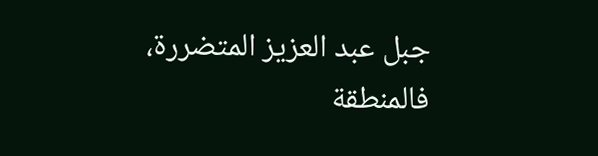جبل عبد العزيز المتضررة، فالمنطقة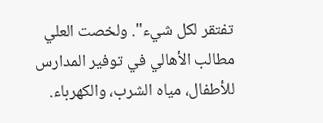تفتقر لكل شيء". ولخصت العلي مطالب الأهالي في توفير المدارس للأطفال، مياه الشرب، والكهرباء.